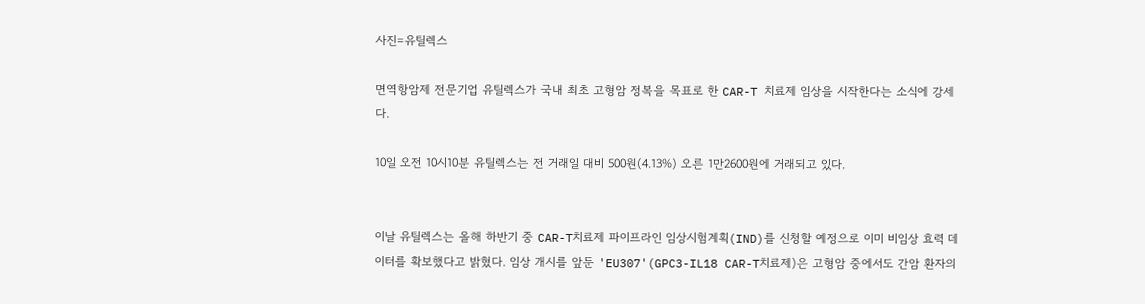사진=유틸렉스

면역항암제 전문기업 유틸렉스가 국내 최초 고형암 정복을 목표로 한 CAR-T 치료제 임상을 시작한다는 소식에 강세다.

10일 오전 10시10분 유틸렉스는 전 거래일 대비 500원(4.13%) 오른 1만2600원에 거래되고 있다.


이날 유틸렉스는 올해 하반기 중 CAR-T치료제 파이프라인 임상시험계획(IND)를 신청할 예정으로 이미 비임상 효력 데이터를 확보했다고 밝혔다. 임상 개시를 앞둔 'EU307'(GPC3-IL18 CAR-T치료제)은 고형암 중에서도 간암 환자의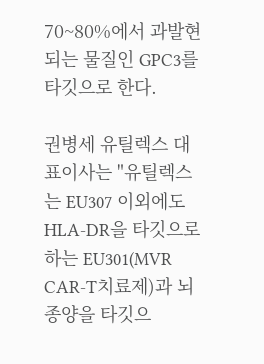70~80%에서 과발현되는 물질인 GPC3를 타깃으로 한다.

권병세 유틸렉스 대표이사는 "유틸렉스는 EU307 이외에도 HLA-DR을 타깃으로 하는 EU301(MVR CAR-T치료제)과 뇌종양을 타깃으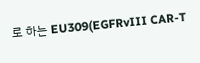로 하는 EU309(EGFRvIII CAR-T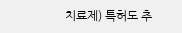치료제) 특허도 추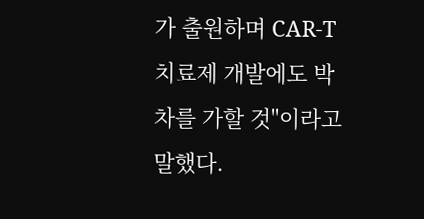가 출원하며 CAR-T치료제 개발에도 박차를 가할 것"이라고 말했다.